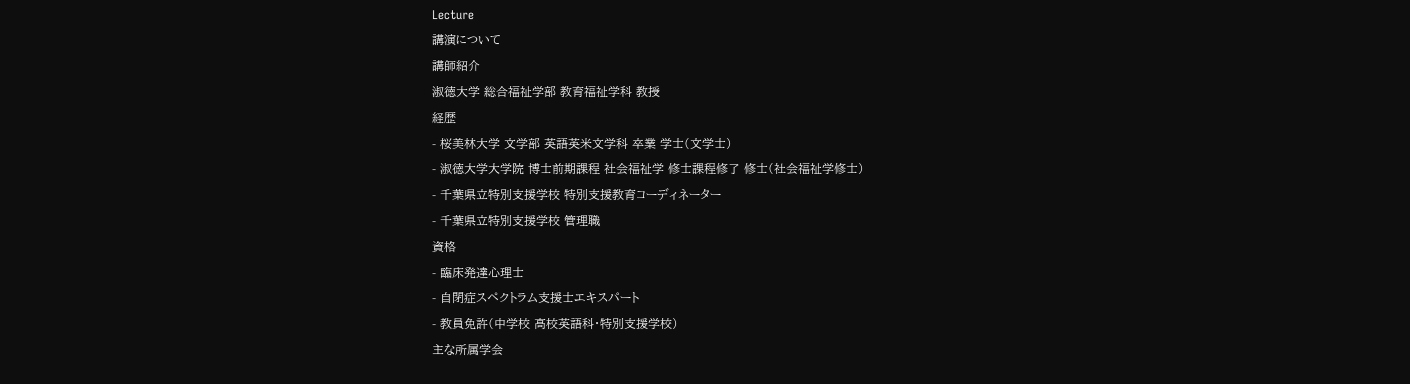Lecture
講演について
講師紹介
淑徳大学 総合福祉学部 教育福祉学科 教授
経歴
- 桜美林大学 文学部 英語英米文学科 卒業 学士(文学士)
- 淑徳大学大学院 博士前期課程 社会福祉学 修士課程修了 修士(社会福祉学修士)
- 千葉県立特別支援学校 特別支援教育コーディネーター
- 千葉県立特別支援学校 管理職
資格
- 臨床発達心理士
- 自閉症スペクトラム支援士エキスパート
- 教員免許(中学校 高校英語科・特別支援学校)
主な所属学会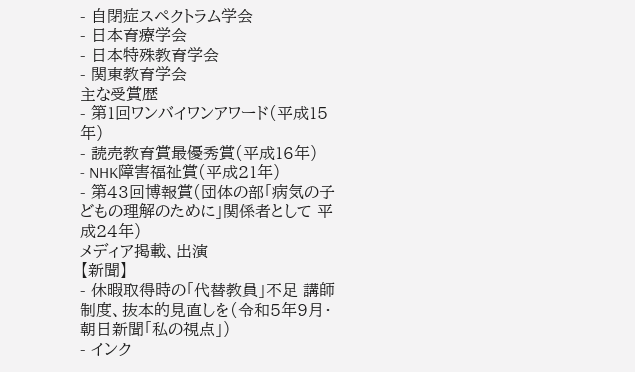- 自閉症スペクトラム学会
- 日本育療学会
- 日本特殊教育学会
- 関東教育学会
主な受賞歴
- 第1回ワンバイワンアワード(平成15年)
- 読売教育賞最優秀賞(平成16年)
- NHK障害福祉賞(平成21年)
- 第43回博報賞(団体の部「病気の子どもの理解のために」関係者として 平成24年)
メディア掲載、出演
【新聞】
- 休暇取得時の「代替教員」不足 講師制度、抜本的見直しを(令和5年9月・朝日新聞「私の視点」)
- インク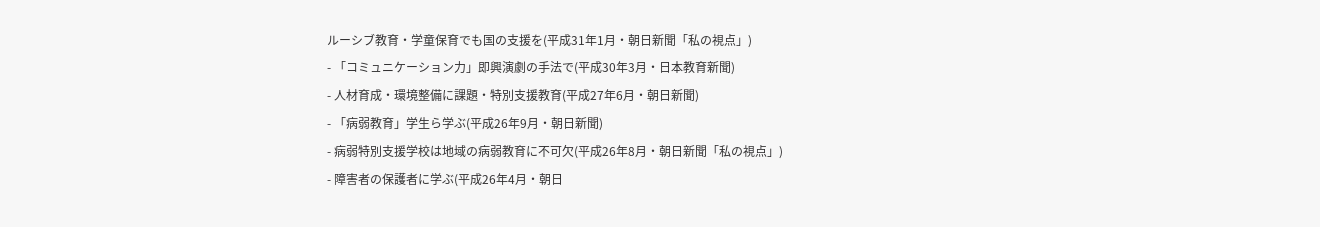ルーシブ教育・学童保育でも国の支援を(平成31年1月・朝日新聞「私の視点」)
- 「コミュニケーション力」即興演劇の手法で(平成30年3月・日本教育新聞)
- 人材育成・環境整備に課題・特別支援教育(平成27年6月・朝日新聞)
- 「病弱教育」学生ら学ぶ(平成26年9月・朝日新聞)
- 病弱特別支援学校は地域の病弱教育に不可欠(平成26年8月・朝日新聞「私の視点」)
- 障害者の保護者に学ぶ(平成26年4月・朝日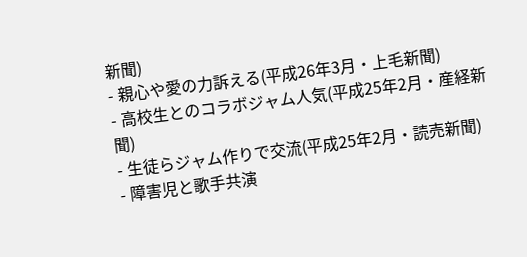新聞)
- 親心や愛の力訴える(平成26年3月・上毛新聞)
- 高校生とのコラボジャム人気(平成25年2月・産経新聞)
- 生徒らジャム作りで交流(平成25年2月・読売新聞)
- 障害児と歌手共演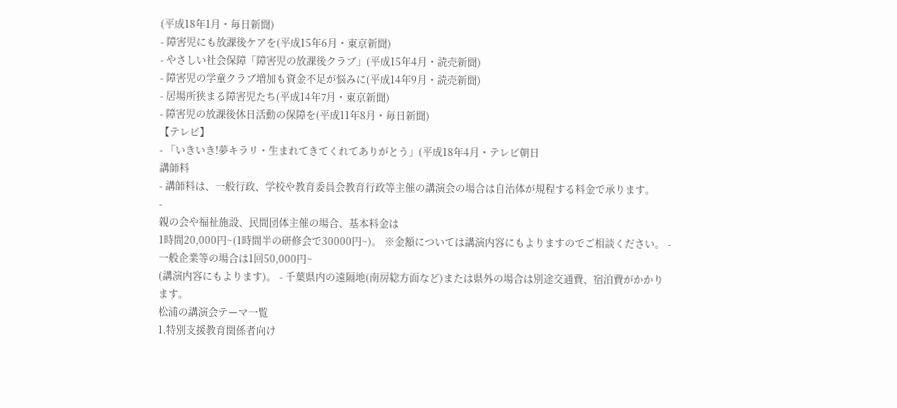(平成18年1月・毎日新聞)
- 障害児にも放課後ケアを(平成15年6月・東京新聞)
- やさしい社会保障「障害児の放課後クラブ」(平成15年4月・読売新聞)
- 障害児の学童クラブ増加も資金不足が悩みに(平成14年9月・読売新聞)
- 居場所狭まる障害児たち(平成14年7月・東京新聞)
- 障害児の放課後休日活動の保障を(平成11年8月・毎日新聞)
【テレビ】
- 「いきいき!夢キラリ・生まれてきてくれてありがとう」(平成18年4月・テレビ朝日
講師料
- 講師料は、一般行政、学校や教育委員会教育行政等主催の講演会の場合は自治体が規程する料金で承ります。
-
親の会や福祉施設、民間団体主催の場合、基本料金は
1時間20,000円~(1時間半の研修会で30000円~)。 ※金額については講演内容にもよりますのでご相談ください。 -
一般企業等の場合は1回50,000円~
(講演内容にもよります)。 - 千葉県内の遠隔地(南房総方面など)または県外の場合は別途交通費、宿泊費がかかります。
松浦の講演会テーマ一覧
1.特別支援教育関係者向け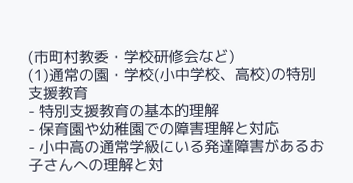(市町村教委・学校研修会など)
(1)通常の園・学校(小中学校、高校)の特別支援教育
- 特別支援教育の基本的理解
- 保育園や幼稚園での障害理解と対応
- 小中高の通常学級にいる発達障害があるお子さんへの理解と対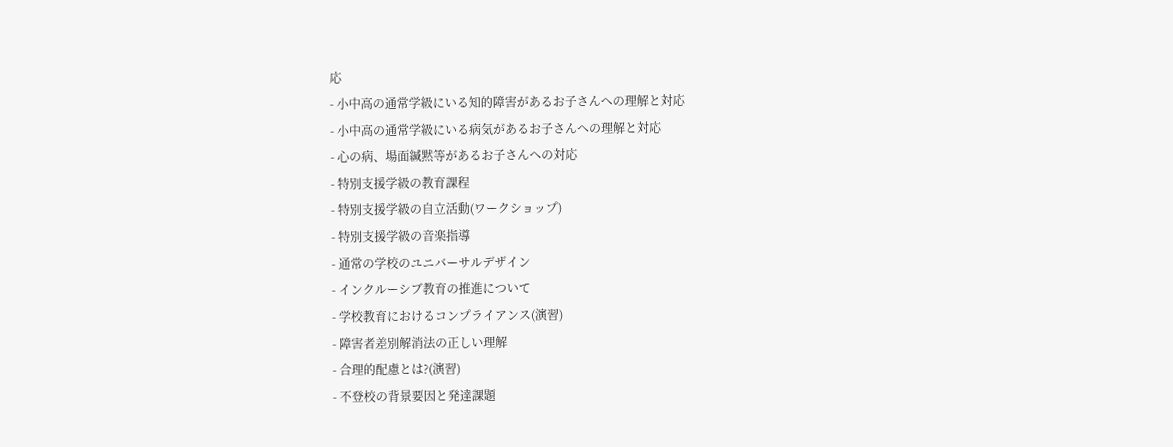応
- 小中高の通常学級にいる知的障害があるお子さんへの理解と対応
- 小中高の通常学級にいる病気があるお子さんへの理解と対応
- 心の病、場面緘黙等があるお子さんへの対応
- 特別支援学級の教育課程
- 特別支援学級の自立活動(ワークショップ)
- 特別支援学級の音楽指導
- 通常の学校のユニバーサルデザイン
- インクルーシブ教育の推進について
- 学校教育におけるコンプライアンス(演習)
- 障害者差別解消法の正しい理解
- 合理的配慮とは?(演習)
- 不登校の背景要因と発達課題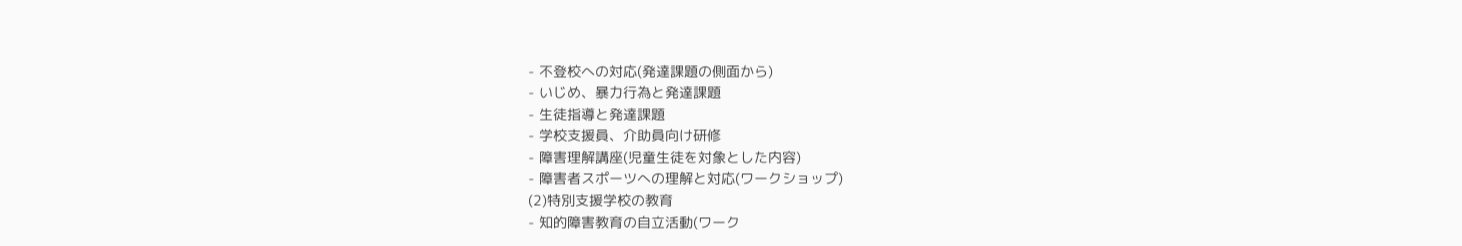- 不登校への対応(発達課題の側面から)
- いじめ、暴力行為と発達課題
- 生徒指導と発達課題
- 学校支援員、介助員向け研修
- 障害理解講座(児童生徒を対象とした内容)
- 障害者スポーツへの理解と対応(ワークショップ)
(2)特別支援学校の教育
- 知的障害教育の自立活動(ワーク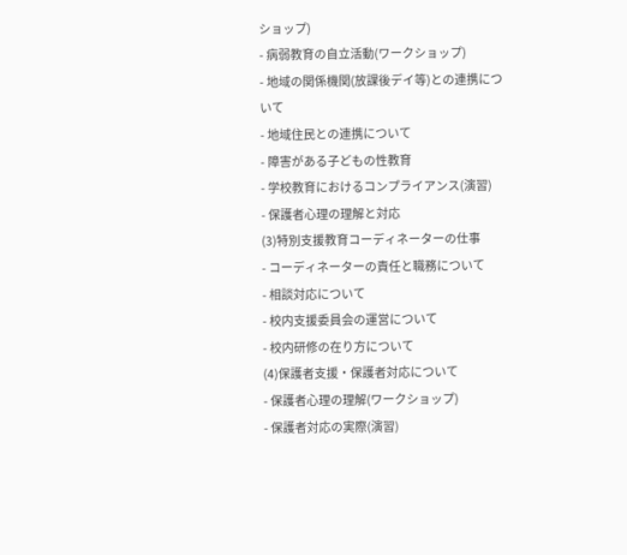ショップ)
- 病弱教育の自立活動(ワークショップ)
- 地域の関係機関(放課後デイ等)との連携について
- 地域住民との連携について
- 障害がある子どもの性教育
- 学校教育におけるコンプライアンス(演習)
- 保護者心理の理解と対応
(3)特別支援教育コーディネーターの仕事
- コーディネーターの責任と職務について
- 相談対応について
- 校内支援委員会の運営について
- 校内研修の在り方について
(4)保護者支援・保護者対応について
- 保護者心理の理解(ワークショップ)
- 保護者対応の実際(演習)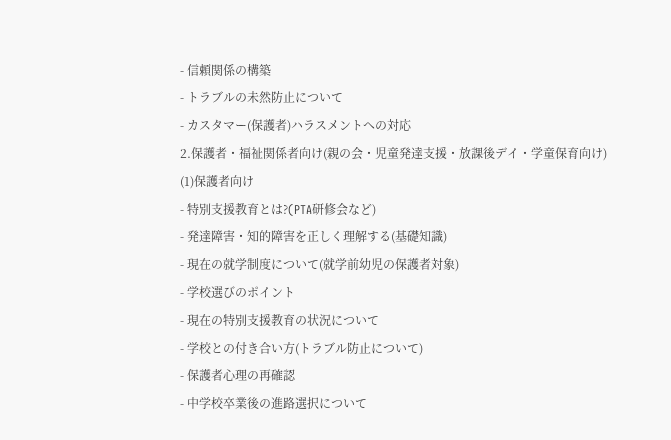- 信頼関係の構築
- トラブルの未然防止について
- カスタマー(保護者)ハラスメントへの対応
2.保護者・福祉関係者向け(親の会・児童発達支援・放課後デイ・学童保育向け)
(1)保護者向け
- 特別支援教育とは?(PTA研修会など)
- 発達障害・知的障害を正しく理解する(基礎知識)
- 現在の就学制度について(就学前幼児の保護者対象)
- 学校選びのポイント
- 現在の特別支援教育の状況について
- 学校との付き合い方(トラブル防止について)
- 保護者心理の再確認
- 中学校卒業後の進路選択について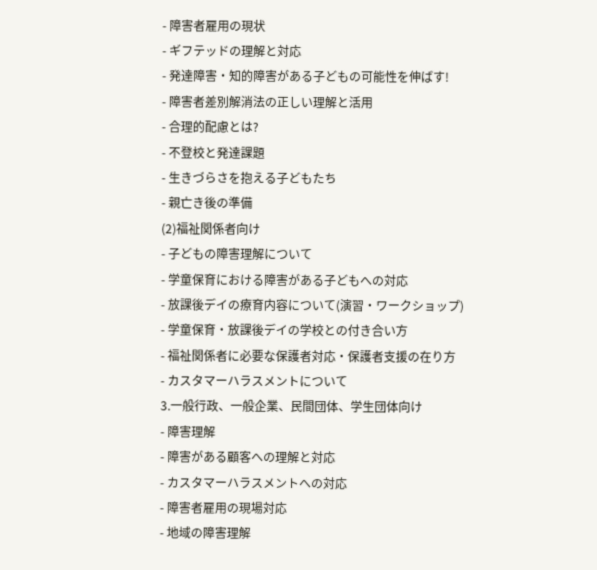- 障害者雇用の現状
- ギフテッドの理解と対応
- 発達障害・知的障害がある子どもの可能性を伸ばす!
- 障害者差別解消法の正しい理解と活用
- 合理的配慮とは?
- 不登校と発達課題
- 生きづらさを抱える子どもたち
- 親亡き後の準備
(2)福祉関係者向け
- 子どもの障害理解について
- 学童保育における障害がある子どもへの対応
- 放課後デイの療育内容について(演習・ワークショップ)
- 学童保育・放課後デイの学校との付き合い方
- 福祉関係者に必要な保護者対応・保護者支援の在り方
- カスタマーハラスメントについて
3.一般行政、一般企業、民間団体、学生団体向け
- 障害理解
- 障害がある顧客への理解と対応
- カスタマーハラスメントへの対応
- 障害者雇用の現場対応
- 地域の障害理解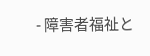- 障害者福祉と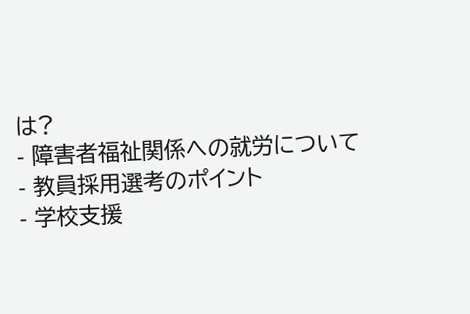は?
- 障害者福祉関係への就労について
- 教員採用選考のポイント
- 学校支援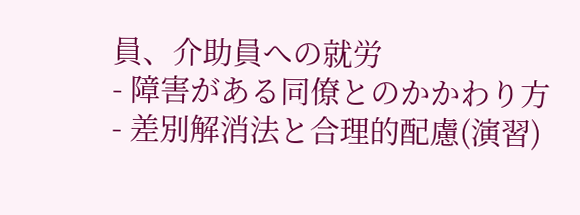員、介助員への就労
- 障害がある同僚とのかかわり方
- 差別解消法と合理的配慮(演習)